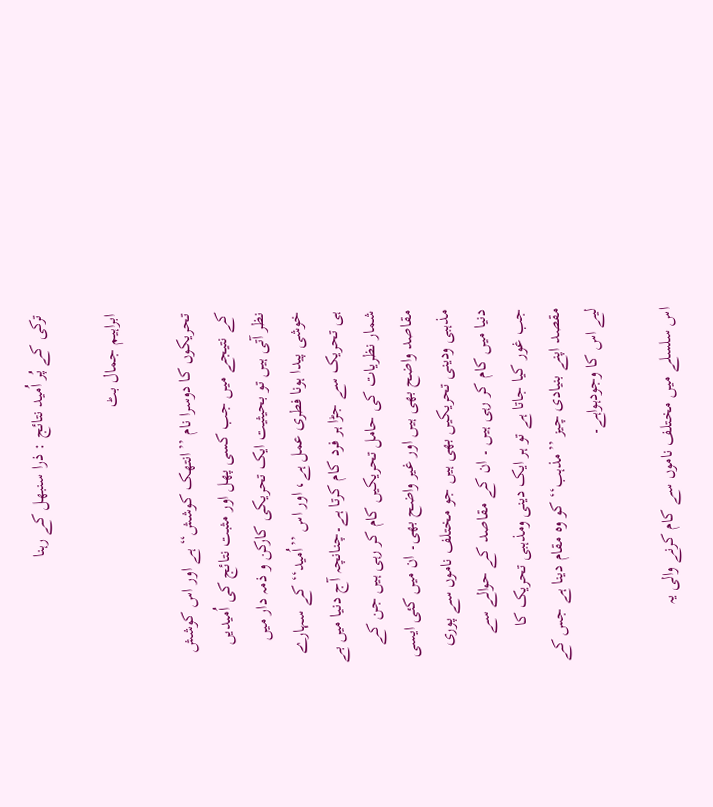ترکی کے پُر اُمید نتائج : ذرا سنبھل کے رہنا

ابراہیم جمال بٹ

تحریکوں کا دوسرا نام ’’انتھک کوشش‘‘ ہے اور اس کوشش کے نتیجے میں جب کسی پھل اور مثبت نتائج کی اُمیدیں نظر آتی ہیں تو بحیثیت ایک تحریکی کارکن و ذمہ دار میں خوشی پیدا ہونا فطری عمل ہے، اور اس ’’اُمید‘‘ کے سہارے ہی تحریک سے جڑا ہر فرد کام کرتا ہے۔چنانچہ آج دنیا میں بے شمار نظریات کی حامل تحریکیں کام کر رہی ہیں جن کے مقاصد واضح بھی ہیں اور غیر واضح بھی۔ ان میں کئی ایسی مذہبی ودینی تحریکیں بھی ہیں جو مختلف ناموں سے پوری دنیا میں کام کر رہی ہیں ۔ ان کے مقاصد کے حوالے سے جب غور کیا جاتا ہے تو ہر ایک دینی ومذہبی تحریک کا مقصد اپنے بنیادی چیز ’’مذہب‘‘ کو وہ مقام دینا ہے جس کے لیے اس کا وجودہواہے۔

اس سلسلے میں مختلف ناموں سے کام کرنے والی یہ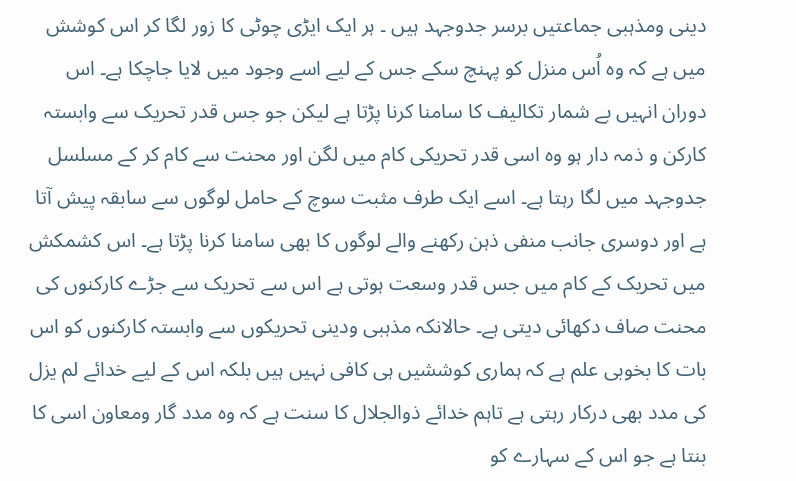دینی ومذہبی جماعتیں برسر جدوجہد ہیں ۔ ہر ایک ایڑی چوٹی کا زور لگا کر اس کوشش میں ہے کہ وہ اُس منزل کو پہنچ سکے جس کے لیے اسے وجود میں لایا جاچکا ہے۔ اس دوران انہیں بے شمار تکالیف کا سامنا کرنا پڑتا ہے لیکن جو جس قدر تحریک سے وابستہ کارکن و ذمہ دار ہو وہ اسی قدر تحریکی کام میں لگن اور محنت سے کام کر کے مسلسل جدوجہد میں لگا رہتا ہے۔ اسے ایک طرف مثبت سوچ کے حامل لوگوں سے سابقہ پیش آتا ہے اور دوسری جانب منفی ذہن رکھنے والے لوگوں کا بھی سامنا کرنا پڑتا ہے۔ اس کشمکش میں تحریک کے کام میں جس قدر وسعت ہوتی ہے اس سے تحریک سے جڑے کارکنوں کی محنت صاف دکھائی دیتی ہے۔ حالانکہ مذہبی ودینی تحریکوں سے وابستہ کارکنوں کو اس بات کا بخوبی علم ہے کہ ہماری کوششیں ہی کافی نہیں ہیں بلکہ اس کے لیے خدائے لم یزل کی مدد بھی درکار رہتی ہے تاہم خدائے ذوالجلال کا سنت ہے کہ وہ مدد گار ومعاون اسی کا بنتا ہے جو اس کے سہارے کو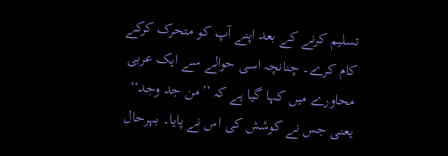تسلیم کرنے کے بعد اپنے آپ کو متحرک کرکے کام کرے۔ چنانچہ اسی حوالے سے ایک عربی محاورے میں کہا گیا ہے کہ ’’من جد وجد‘‘ یعنی جس نے کوشش کی اس نے پایا۔ بہرحال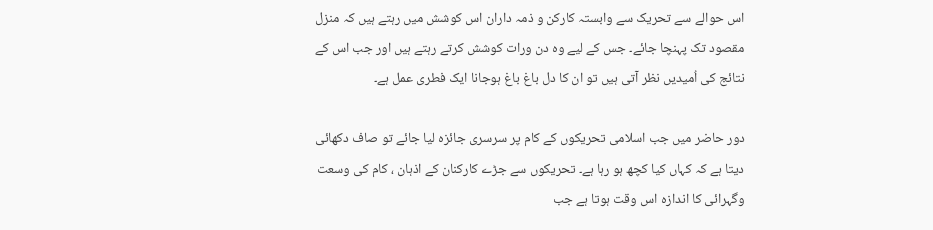اس حوالے سے تحریک سے وابستہ کارکن و ذمہ داران اس کوشش میں رہتے ہیں کہ منزل مقصود تک پہنچا جائے۔ جس کے لیے وہ دن ورات کوشش کرتے رہتے ہیں اور جب اس کے نتائج کی اُمیدیں نظر آتی ہیں تو ان کا دل باغ باغ ہوجانا ایک فطری عمل ہے۔

دور حاضر میں جب اسلامی تحریکوں کے کام پر سرسری جائزہ لیا جائے تو صاف دکھائی دیتا ہے کہ کہاں کیا کچھ ہو رہا ہے۔ تحریکوں سے جڑے کارکنان کے اذہان ، کام کی وسعت وگہرائی کا اندازہ اس وقت ہوتا ہے جب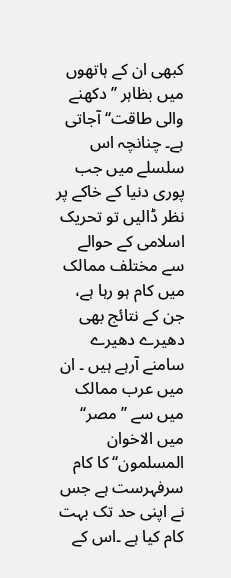کبھی ان کے ہاتھوں میں بظاہر ’’دکھنے والی طاقت‘‘ آجاتی ہے۔ چنانچہ اس سلسلے میں جب پوری دنیا کے خاکے پر نظر ڈالیں تو تحریک اسلامی کے حوالے سے مختلف ممالک میں کام ہو رہا ہے، جن کے نتائج بھی دھیرے دھیرے سامنے آرہے ہیں ۔ ان میں عرب ممالک میں سے ’’مصر‘‘ میں الاخوان المسلمون‘‘ کا کام سرفہرست ہے جس نے اپنی حد تک بہت کام کیا ہے ۔اس کے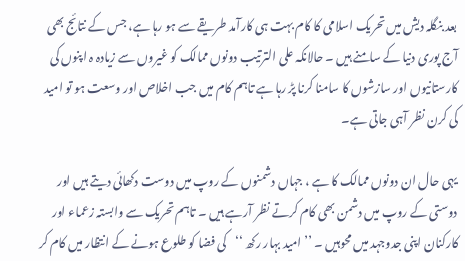بعد بنگلہ دیش میں تحریک اسلامی کا کام بہت ہی کارآمد طریقے سے ہو رہا ہے، جس کے نتائج بھی آج پوری دنیا کے سامنے ہیں ۔ حالانکہ علی الترتیب دونوں ممالک کو غیروں سے زیادہ ہ اپنوں کی کارستانیوں اور سازشوں کا سامنا کرنا پڑ رہا ہے تاہم کام میں جب اخلاص اور وسعت ہو تو امید کی کرن نظر آہی جاتی ہے۔

یہی حال ان دونوں ممالک کا ہے ، جہاں دشمنوں کے روپ میں دوست دکھائی دیتے ہیں اور دوستی کے روپ میں دشمن بھی کام کرتے نظر آرہے ہیں ۔ تاہم تحریک سے وابستہ زعماء اور کارکنان اپنی جدوجہد میں محوہیں ۔ ’’امید بہار رکھ ‘‘کی فضا کو طلوع ہونے کے انتظار میں کام کر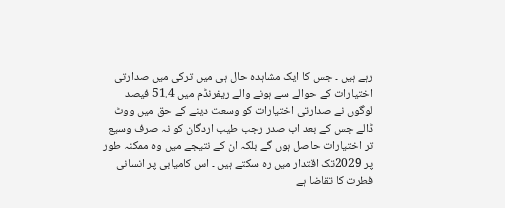رہے ہیں ۔ جس کا ایک مشاہدہ حال ہی میں ترکی میں صدارتی اختیارات کے حوالے سے ہونے والے ریفرنڈم میں 51.4 فیصد لوگوں نے صدارتی اختیارات کو وسعت دینے کے حق میں ووٹ ڈالے جس کے بعد اب صدر رجب طیب اردگان کو نہ صرف وسیع تر اختیارات حاصل ہوں گے بلکہ ان کے نتیجے میں وہ ممکنہ طور پر 2029تک اقتدار میں رہ سکتے ہیں ۔ اس کامیابی پر انسانی فطرت کا تقاضا ہے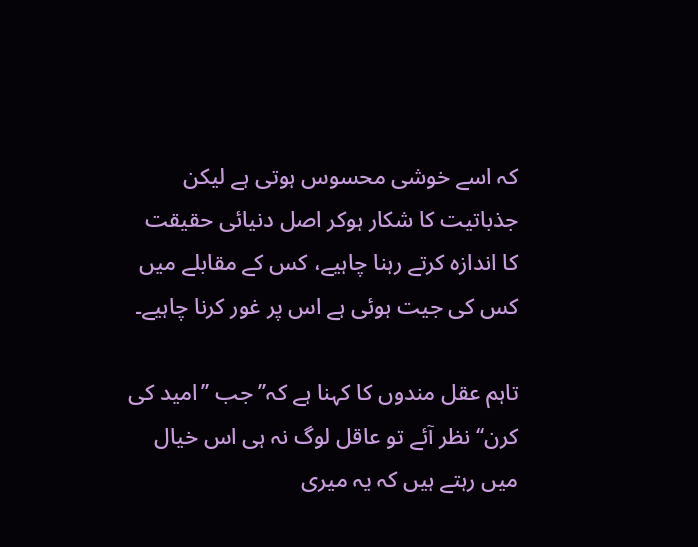کہ اسے خوشی محسوس ہوتی ہے لیکن جذباتیت کا شکار ہوکر اصل دنیائی حقیقت کا اندازہ کرتے رہنا چاہیے، کس کے مقابلے میں کس کی جیت ہوئی ہے اس پر غور کرنا چاہیے۔

تاہم عقل مندوں کا کہنا ہے کہ’’ جب ’’امید کی کرن‘‘ نظر آئے تو عاقل لوگ نہ ہی اس خیال میں رہتے ہیں کہ یہ میری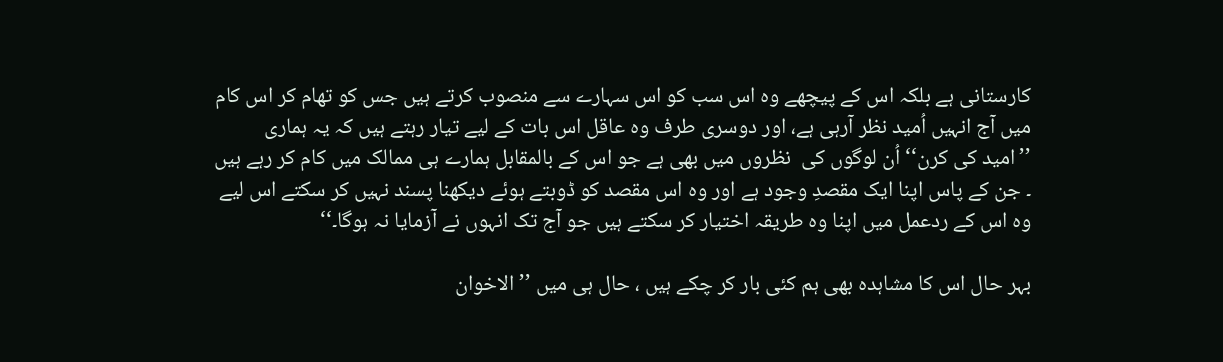کارستانی ہے بلکہ اس کے پیچھے وہ اس سب کو اس سہارے سے منصوب کرتے ہیں جس کو تھام کر اس کام میں آج انہیں اُمید نظر آرہی ہے، اور دوسری طرف وہ عاقل اس بات کے لیے تیار رہتے ہیں کہ یہ ہماری ’’امید کی کرن‘‘ اُن لوگوں کی  نظروں میں بھی ہے جو اس کے بالمقابل ہمارے ہی ممالک میں کام کر رہے ہیں ۔ جن کے پاس اپنا ایک مقصدِ وجود ہے اور وہ اس مقصد کو ڈوبتے ہوئے دیکھنا پسند نہیں کر سکتے اس لیے وہ اس کے ردعمل میں اپنا وہ طریقہ اختیار کر سکتے ہیں جو آج تک انہوں نے آزمایا نہ ہوگا۔‘‘

بہر حال اس کا مشاہدہ بھی ہم کئی بار کر چکے ہیں ، حال ہی میں ’’الاخوان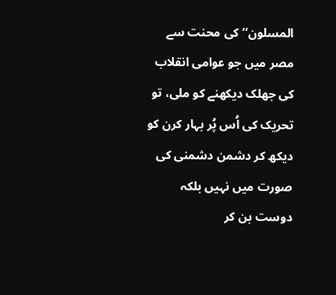المسلون‘‘ کی محنت سے مصر میں جو عوامی انقلاب کی جھلک دیکھنے کو ملی، تو تحریک کی اُس پُر بہار کرن کو دیکھ کر دشمن دشمنی کی صورت میں نہیں بلکہ دوست بن کر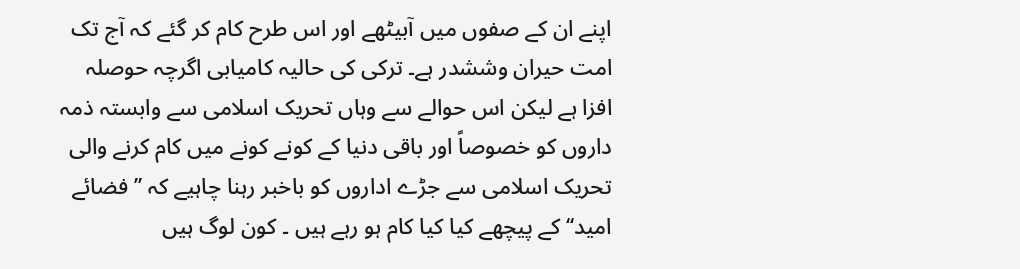اپنے ان کے صفوں میں آبیٹھے اور اس طرح کام کر گئے کہ آج تک امت حیران وششدر ہے۔ ترکی کی حالیہ کامیابی اگرچہ حوصلہ افزا ہے لیکن اس حوالے سے وہاں تحریک اسلامی سے وابستہ ذمہ داروں کو خصوصاً اور باقی دنیا کے کونے کونے میں کام کرنے والی تحریک اسلامی سے جڑے اداروں کو باخبر رہنا چاہیے کہ ’’فضائے امید‘‘ کے پیچھے کیا کیا کام ہو رہے ہیں ۔ کون لوگ ہیں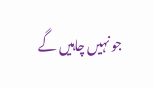جو نہیں چاہیں گے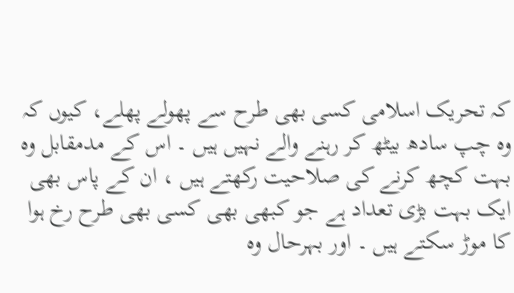کہ تحریک اسلامی کسی بھی طرح سے پھولے پھلے، کیوں کہ وہ چپ سادھ بیٹھ کر رہنے والے نہیں ہیں ۔ اس کے مدمقابل وہ بہت کچھ کرنے کی صلاحیت رکھتے ہیں ، ان کے پاس بھی ایک بہت بڑی تعداد ہے جو کبھی بھی کسی بھی طرح رخ ہوا کا موڑ سکتے ہیں ۔ اور بہرحال وہ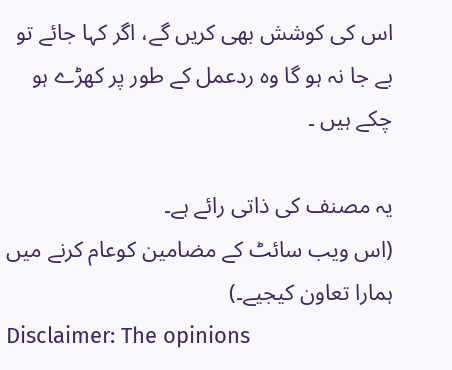اس کی کوشش بھی کریں گے، اگر کہا جائے تو بے جا نہ ہو گا وہ ردعمل کے طور پر کھڑے ہو چکے ہیں ۔

یہ مصنف کی ذاتی رائے ہے۔
(اس ویب سائٹ کے مضامین کوعام کرنے میں ہمارا تعاون کیجیے۔)
Disclaimer: The opinions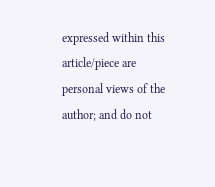expressed within this article/piece are personal views of the author; and do not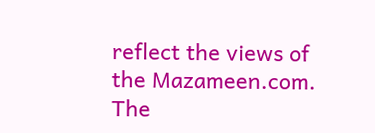reflect the views of the Mazameen.com. The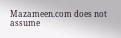Mazameen.com does not assume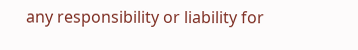any responsibility or liability for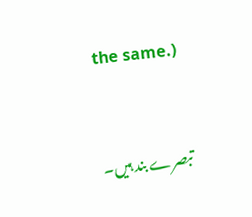the same.)


تبصرے بند ہیں۔